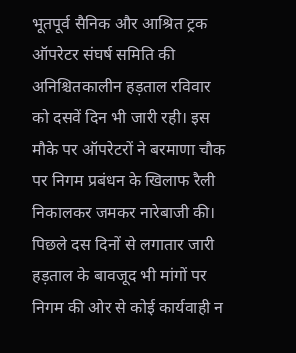भूतपूर्व सैनिक और आश्रित ट्रक ऑपरेटर संघर्ष समिति की अनिश्चितकालीन हड़ताल रविवार को दसवें दिन भी जारी रही। इस मौके पर ऑपरेटरों ने बरमाणा चौक पर निगम प्रबंधन के खिलाफ रैली निकालकर जमकर नारेबाजी की।
पिछले दस दिनों से लगातार जारी हड़ताल के बावजूद भी मांगों पर निगम की ओर से कोई कार्यवाही न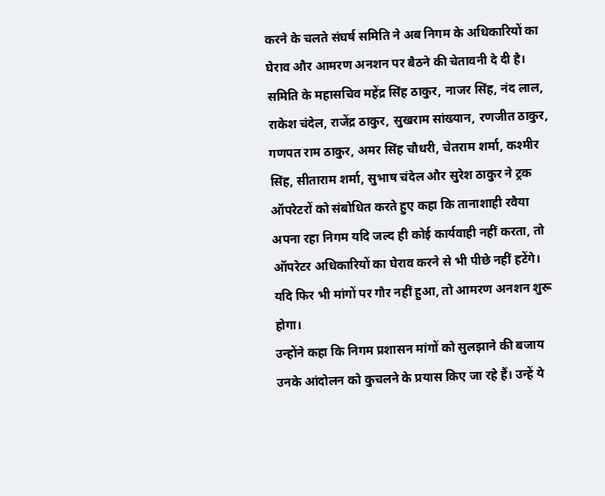करने के चलते संघर्ष समिति ने अब निगम के अधिकारियों का घेराव और आमरण अनशन पर बैठने की चेतावनी दे दी है।
समिति के महासचिव महेंद्र सिंह ठाकुर, नाजर सिंह, नंद लाल, राकेश चंदेल, राजेंद्र ठाकुर, सुखराम सांख्यान, रणजीत ठाकुर, गणपत राम ठाकुर, अमर सिंह चौधरी, चेतराम शर्मा, कश्मीर सिंह, सीताराम शर्मा, सुभाष चंदेल और सुरेश ठाकुर ने ट्रक ऑपरेटरों को संबोधित करते हुए कहा कि तानाशाही रवैया अपना रहा निगम यदि जल्द ही कोई कार्यवाही नहीं करता, तो ऑपरेटर अधिकारियों का घेराव करने से भी पीछे नहीं हटेंगे। यदि फिर भी मांगों पर गौर नहीं हुआ, तो आमरण अनशन शुरू होगा।
उन्होंने कहा कि निगम प्रशासन मांगों को सुलझाने की बजाय उनके आंदोलन को कुचलने के प्रयास किए जा रहे हैं। उन्हें ये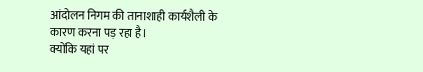आंदोलन निगम की तानाशाही कार्यशैली के कारण करना पड़ रहा है।
क्योंकि यहां पर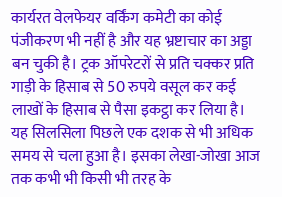कार्यरत वेलफेयर वर्किंग कमेटी का कोई पंजीकरण भी नहीं है और यह भ्रष्टाचार का अड्डा बन चुकी है। ट्रक ऑपरेटरों से प्रति चक्कर प्रति गाड़ी के हिसाब से 50 रुपये वसूल कर कई लाखों के हिसाब से पैसा इकट्ठा कर लिया है।
यह सिलसिला पिछले एक दशक से भी अधिक समय से चला हुआ है। इसका लेखा-जोखा आज तक कभी भी किसी भी तरह के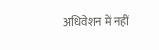अधिवेशन में नहीं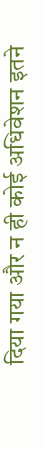दिया गया और न ही कोई अधिवेशन इतने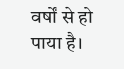वर्षों से हो पाया है।